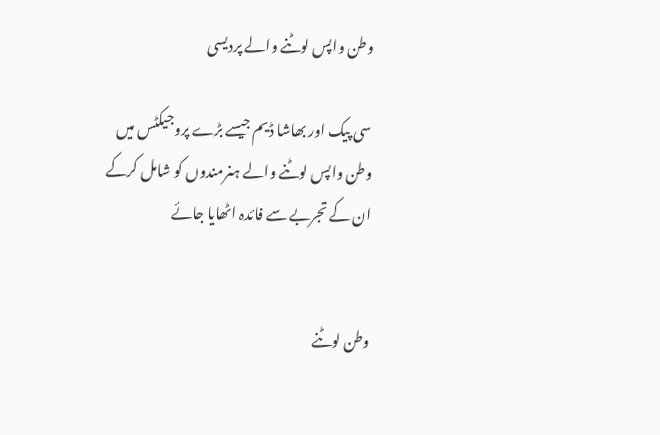وطن واپس لوٹنے والے پردیسی

سی پیک اور بھاشا ڈیم جیسے بڑے پروجیکٹس میں وطن واپس لوٹنے والے ہنرمندوں کو شامل کرکے ان کے تجربے سے فائدہ اٹھایا جائے


وطن لوٹنے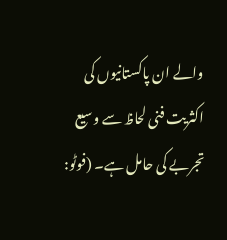والے ان پاکستانیوں کی اکثریت فنی لحاظ سے وسیع تجربے کی حامل ہے۔ (فوٹو: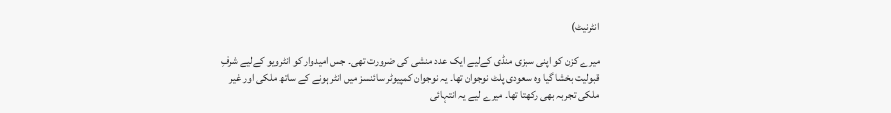انٹرنیٹ)

میرے کزن کو اپنی سبزی منڈی کےلیے ایک عدد منشی کی ضرورت تھی۔ جس امیدوار کو انٹرویو کےلیے شرفِ قبولیت بخشا گیا وہ سعودی پلٹ نوجوان تھا۔ یہ نوجوان کمپیوٹر سائنسز میں انٹر ہونے کے ساتھ ملکی اور غیر ملکی تجربہ بھی رکھتا تھا۔ میرے لیے یہ انتہائی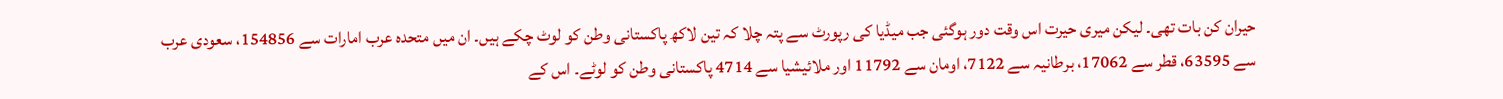حیران کن بات تھی۔ لیکن میری حیرت اس وقت دور ہوگئی جب میڈیا کی رپورٹ سے پتہ چلا کہ تین لاکھ پاکستانی وطن کو لوٹ چکے ہیں۔ ان میں متحدہ عرب امارات سے 154856، سعودی عرب سے 63595، قطر سے 17062، برطانیہ سے 7122، اومان سے 11792 اور ملائیشیا سے 4714 پاکستانی وطن کو لوٹے۔ اس کے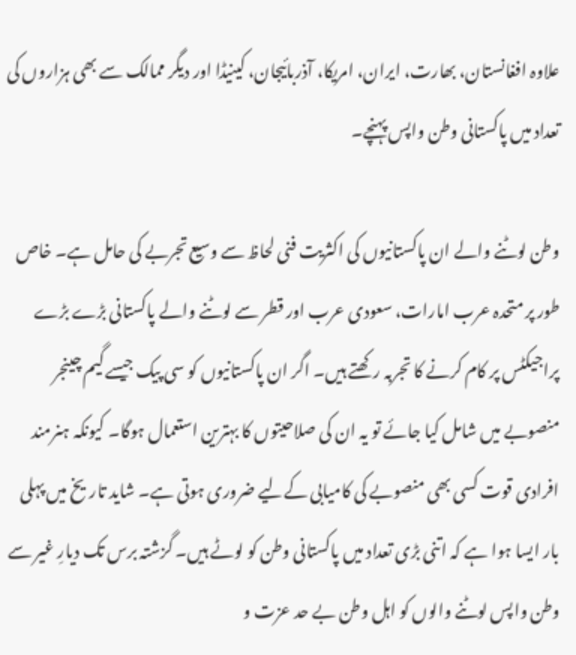علاوہ افغانستان، بھارت، ایران، امریکا، آذربائیجان، کینیڈا اور دیگر ممالک سے بھی ہزاروں کی تعداد میں پاکستانی وطن واپس پہنچے۔

وطن لوٹنے والے ان پاکستانیوں کی اکثریت فنی لحاظ سے وسیع تجربے کی حامل ہے۔ خاص طور پر متحدہ عرب امارات، سعودی عرب اور قطر سے لوٹنے والے پاکستانی بڑے بڑے پراجیکٹس پر کام کرنے کا تجربہ رکھتے ہیں۔ اگر ان پاکستانیوں کو سی پیک جیسے گیم چینجر منصوبے میں شامل کیا جائے تو یہ ان کی صلاحیتوں کا بہترین استعمال ہوگا۔ کیونکہ ہنرمند افرادی قوت کسی بھی منصوبے کی کامیابی کےلیے ضروری ہوتی ہے۔ شاید تاریخ میں پہلی بار ایسا ہوا ہے کہ اتنی بڑی تعداد میں پاکستانی وطن کو لوٹے ہیں۔ گزشتہ برس تک دیارِ غیر سے وطن واپس لوٹنے والوں کو اہل وطن بے حد عزت و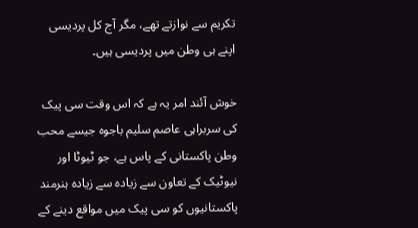تکریم سے نوازتے تھے، مگر آج کل پردیسی اپنے ہی وطن میں پردیسی ہیں۔

خوش آئند امر یہ ہے کہ اس وقت سی پیک کی سربراہی عاصم سلیم باجوہ جیسے محب وطن پاکستانی کے پاس ہے، جو ٹیوٹا اور نیوٹیک کے تعاون سے زیادہ سے زیادہ ہنرمند پاکستانیوں کو سی پیک میں مواقع دینے کے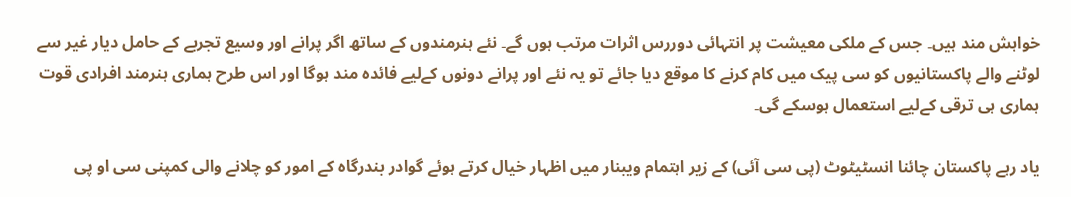خواہش مند ہیں۔ جس کے ملکی معیشت پر انتہائی دوررس اثرات مرتب ہوں گے۔ نئے ہنرمندوں کے ساتھ اگر پرانے اور وسیع تجربے کے حامل دیار غیر سے لوٹنے والے پاکستانیوں کو سی پیک میں کام کرنے کا موقع دیا جائے تو یہ نئے اور پرانے دونوں کےلیے فائدہ مند ہوگا اور اس طرح ہماری ہنرمند افرادی قوت ہماری ہی ترقی کےلیے استعمال ہوسکے گی۔

یاد رہے پاکستان چائنا انسٹیٹوٹ (پی سی آئی) کے زیر اہتمام ویبنار میں اظہار خیال کرتے ہوئے گوادر بندرگاہ کے امور کو چلانے والی کمپنی سی او پی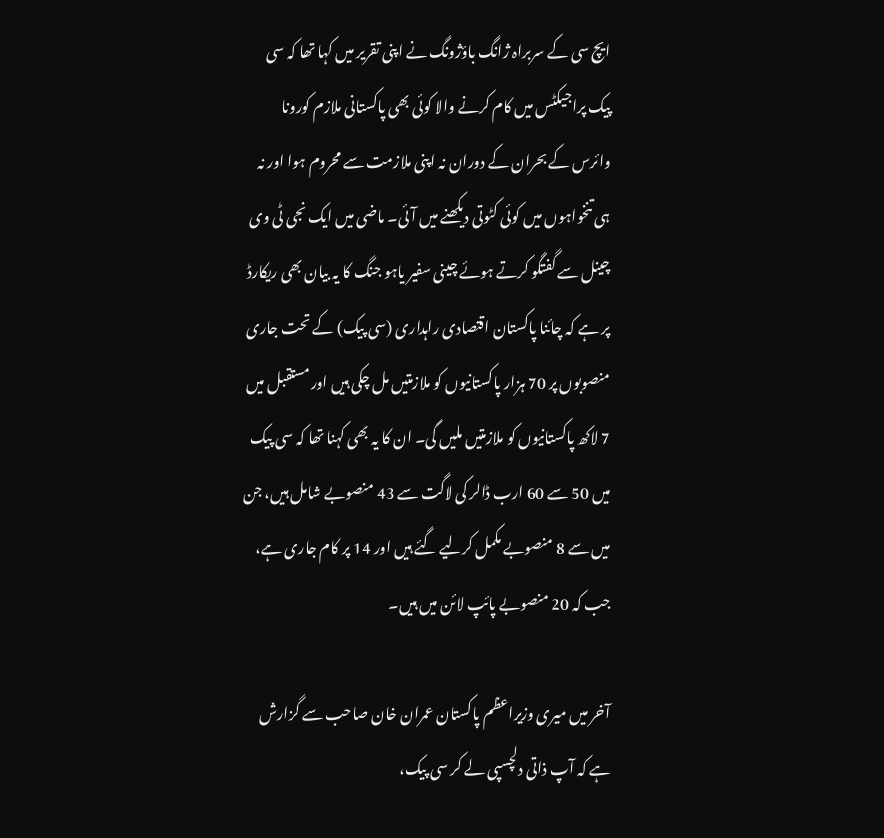ایچ سی کے سربراہ ژانگ باؤژونگ نے اپنی تقریر میں کہا تھا کہ سی پیک پراجیکٹس میں کام کرنے والا کوئی بھی پاکستانی ملازم کورونا وائرس کے بحران کے دوران نہ اپنی ملازمت سے محروم ہوا اور نہ ہی تنخواہوں میں کوئی کٹوتی دیکھنے میں آئی۔ ماضی میں ایک نجی ٹی وی چینل سے گفتگو کرتے ہوئے چینی سفیر یاہو جنگ کا یہ بیان بھی ریکارڈ پر ہے کہ چائنا پاکستان اقتصادی راہداری (سی پیک) کے تحت جاری منصوبوں پر 70 ہزار پاکستانیوں کو ملازمتیں مل چکی ہیں اور مستقبل میں 7 لاکھ پاکستانیوں کو ملازمتیں ملیں گی۔ ان کا یہ بھی کہنا تھا کہ سی پیک میں 50 سے 60 ارب ڈالر کی لاگت سے 43 منصوبے شامل ہیں، جن میں سے 8 منصوبے مکمل کرلیے گئے ہیں اور 14 پر کام جاری ہے، جب کہ 20 منصوبے پائپ لائن میں ہیں۔

آخر میں میری وزیراعظم پاکستان عمران خان صاحب سے گزارش ہے کہ آپ ذاتی دلچسپی لے کر سی پیک،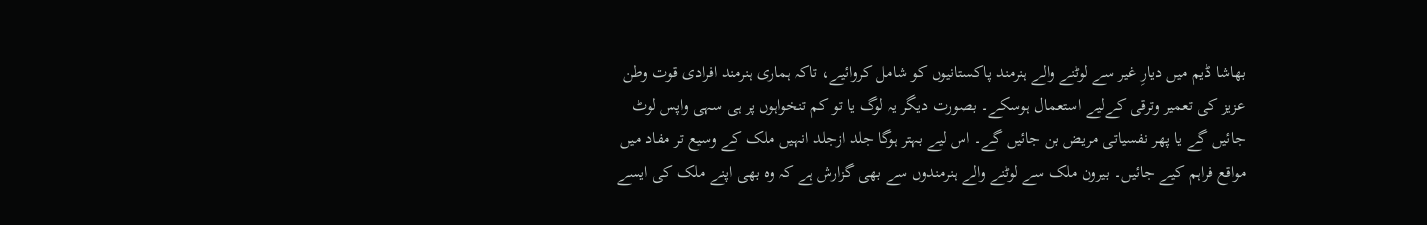بھاشا ڈیم میں دیارِ غیر سے لوٹنے والے ہنرمند پاکستانیوں کو شامل کروائیے، تاکہ ہماری ہنرمند افرادی قوت وطن عزیز کی تعمیر وترقی کےلیے استعمال ہوسکے۔ بصورت دیگر یہ لوگ یا تو کم تنخواہوں پر ہی سہی واپس لوٹ جائیں گے یا پھر نفسیاتی مریض بن جائیں گے۔ اس لیے بہتر ہوگا جلد ازجلد انہیں ملک کے وسیع تر مفاد میں مواقع فراہم کیے جائیں۔ بیرون ملک سے لوٹنے والے ہنرمندوں سے بھی گزارش ہے کہ وہ بھی اپنے ملک کی ایسے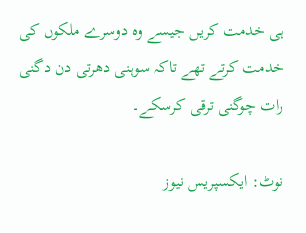ہی خدمت کریں جیسے وہ دوسرے ملکوں کی خدمت کرتے تھے تاکہ سوہنی دھرتی دن دگنی رات چوگنی ترقی کرسکے۔

نوٹ: ایکسپریس نیوز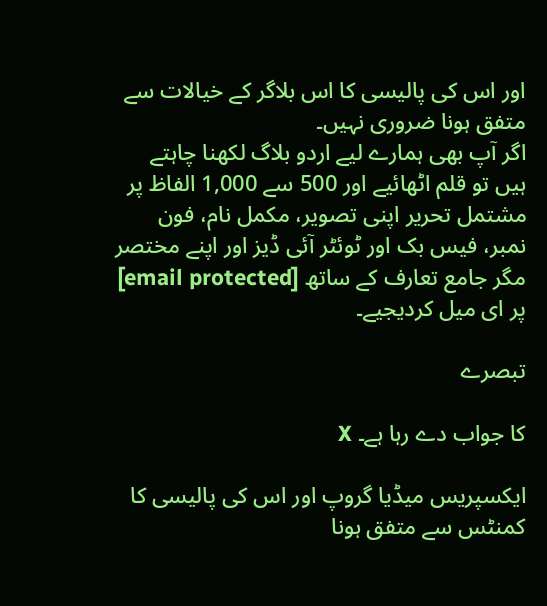اور اس کی پالیسی کا اس بلاگر کے خیالات سے متفق ہونا ضروری نہیں۔
اگر آپ بھی ہمارے لیے اردو بلاگ لکھنا چاہتے ہیں تو قلم اٹھائیے اور 500 سے 1,000 الفاظ پر مشتمل تحریر اپنی تصویر، مکمل نام، فون نمبر، فیس بک اور ٹوئٹر آئی ڈیز اور اپنے مختصر مگر جامع تعارف کے ساتھ [email protected] پر ای میل کردیجیے۔

تبصرے

کا جواب دے رہا ہے۔ X

ایکسپریس میڈیا گروپ اور اس کی پالیسی کا کمنٹس سے متفق ہونا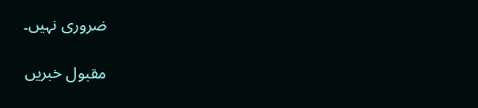ضروری نہیں۔

مقبول خبریں